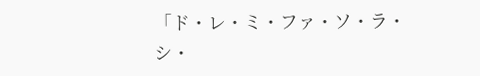「ド・レ・ミ・ファ・ソ・ラ・シ・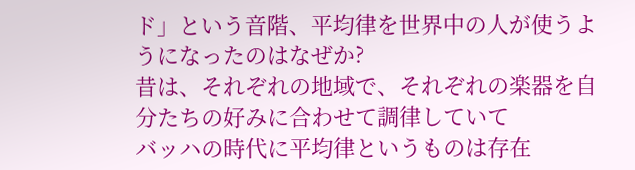ド」という音階、平均律を世界中の人が使うようになったのはなぜか?
昔は、それぞれの地域で、それぞれの楽器を自分たちの好みに合わせて調律していて
バッハの時代に平均律というものは存在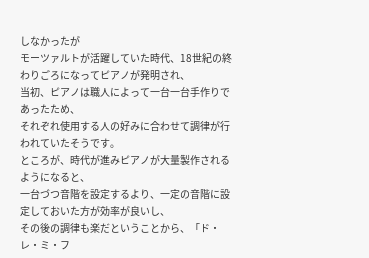しなかったが
モーツァルトが活躍していた時代、18世紀の終わりごろになってピアノが発明され、
当初、ピアノは職人によって一台一台手作りであったため、
それぞれ使用する人の好みに合わせて調律が行われていたそうです。
ところが、時代が進みピアノが大量製作されるようになると、
一台づつ音階を設定するより、一定の音階に設定しておいた方が効率が良いし、
その後の調律も楽だということから、「ド・レ・ミ・フ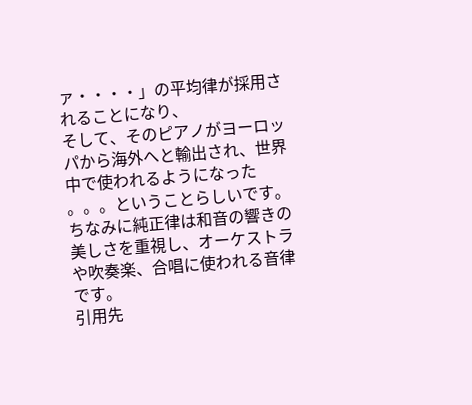ァ・・・・」の平均律が採用されることになり、
そして、そのピアノがヨーロッパから海外へと輸出され、世界中で使われるようになった
。。。ということらしいです。
ちなみに純正律は和音の響きの美しさを重視し、オーケストラや吹奏楽、合唱に使われる音律です。
引用先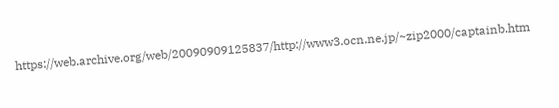https://web.archive.org/web/20090909125837/http://www3.ocn.ne.jp/~zip2000/captainb.htm